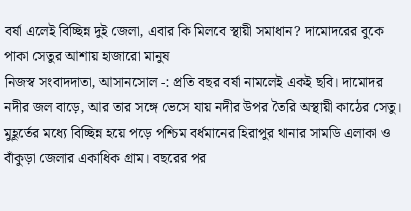বর্ষা এলেই বিচ্ছিন্ন দুই জেলা, এবার কি মিলবে স্থায়ী সমাধান? দামোদরের বুকে পাকা সেতুর আশায় হাজারো মানুষ
নিজস্ব সংবাদদাতা, আসানসোল -: প্রতি বছর বর্ষা নামলেই একই ছবি। দামোদর নদীর জল বাড়ে, আর তার সঙ্গে ভেসে যায় নদীর উপর তৈরি অস্থায়ী কাঠের সেতু। মুহূর্তের মধ্যে বিচ্ছিন্ন হয়ে পড়ে পশ্চিম বর্ধমানের হিরাপুর থানার সামডি এলাকা ও বাঁকুড়া জেলার একাধিক গ্রাম। বছরের পর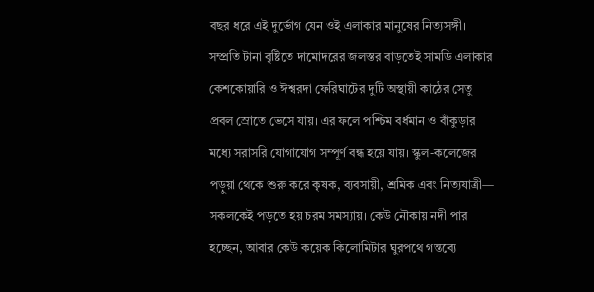বছর ধরে এই দুর্ভোগ যেন ওই এলাকার মানুষের নিত্যসঙ্গী।
সম্প্রতি টানা বৃষ্টিতে দামোদরের জলস্তর বাড়তেই সামডি এলাকার কেশকোয়ারি ও ঈশ্বরদা ফেরিঘাটের দুটি অস্থায়ী কাঠের সেতু প্রবল স্রোতে ভেসে যায়। এর ফলে পশ্চিম বর্ধমান ও বাঁকুড়ার মধ্যে সরাসরি যোগাযোগ সম্পূর্ণ বন্ধ হয়ে যায়। স্কুল-কলেজের পড়ুয়া থেকে শুরু করে কৃষক, ব্যবসায়ী, শ্রমিক এবং নিত্যযাত্রী— সকলকেই পড়তে হয় চরম সমস্যায়। কেউ নৌকায় নদী পার হচ্ছেন, আবার কেউ কয়েক কিলোমিটার ঘুরপথে গন্তব্যে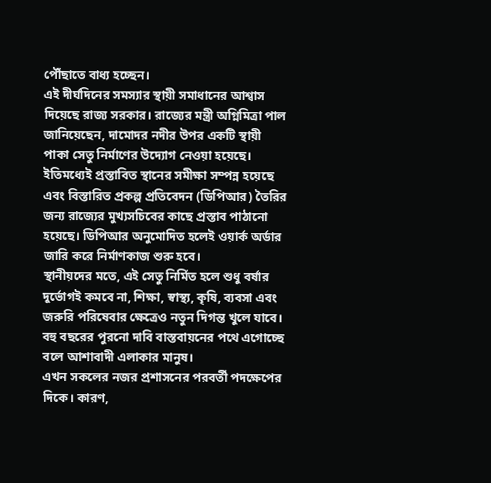পৌঁছাতে বাধ্য হচ্ছেন।
এই দীর্ঘদিনের সমস্যার স্থায়ী সমাধানের আশ্বাস দিয়েছে রাজ্য সরকার। রাজ্যের মন্ত্রী অগ্নিমিত্রা পাল জানিয়েছেন, দামোদর নদীর উপর একটি স্থায়ী পাকা সেতু নির্মাণের উদ্যোগ নেওয়া হয়েছে। ইতিমধ্যেই প্রস্তাবিত স্থানের সমীক্ষা সম্পন্ন হয়েছে এবং বিস্তারিত প্রকল্প প্রতিবেদন (ডিপিআর) তৈরির জন্য রাজ্যের মুখ্যসচিবের কাছে প্রস্তাব পাঠানো হয়েছে। ডিপিআর অনুমোদিত হলেই ওয়ার্ক অর্ডার জারি করে নির্মাণকাজ শুরু হবে।
স্থানীয়দের মতে, এই সেতু নির্মিত হলে শুধু বর্ষার দুর্ভোগই কমবে না, শিক্ষা, স্বাস্থ্য, কৃষি, ব্যবসা এবং জরুরি পরিষেবার ক্ষেত্রেও নতুন দিগন্ত খুলে যাবে। বহু বছরের পুরনো দাবি বাস্তবায়নের পথে এগোচ্ছে বলে আশাবাদী এলাকার মানুষ।
এখন সকলের নজর প্রশাসনের পরবর্তী পদক্ষেপের দিকে। কারণ,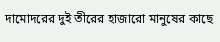দামোদরের দুই তীরের হাজারো মানুষের কাছে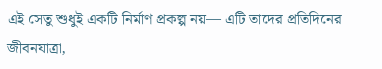এই সেতু শুধুই একটি নির্মাণ প্রকল্প নয়— এটি তাদের প্রতিদিনের জীবনযাত্রা,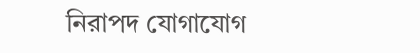নিরাপদ যোগাযোগ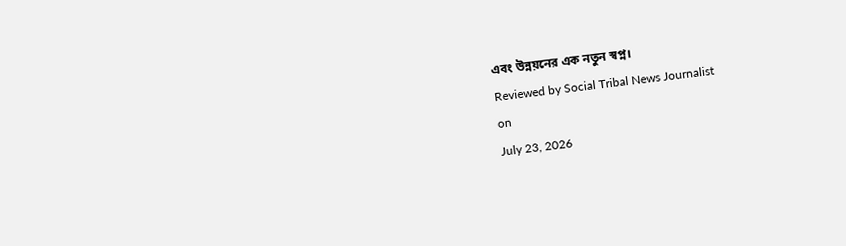এবং উন্নয়নের এক নতুন স্বপ্ন।
Reviewed by Social Tribal News Journalist
on
July 23, 2026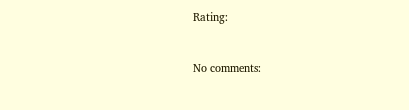Rating:


No comments: